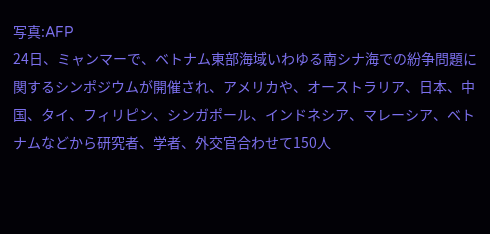写真:AFP
24日、ミャンマーで、ベトナム東部海域いわゆる南シナ海での紛争問題に関するシンポジウムが開催され、アメリカや、オーストラリア、日本、中国、タイ、フィリピン、シンガポール、インドネシア、マレーシア、ベトナムなどから研究者、学者、外交官合わせて150人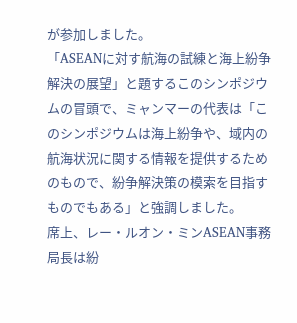が参加しました。
「ASEANに対す航海の試練と海上紛争解決の展望」と題するこのシンポジウムの冒頭で、ミャンマーの代表は「このシンポジウムは海上紛争や、域内の航海状況に関する情報を提供するためのもので、紛争解決策の模索を目指すものでもある」と強調しました。
席上、レー・ルオン・ミンASEAN事務局長は紛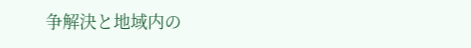争解決と地域内の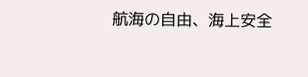航海の自由、海上安全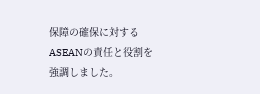保障の確保に対するASEANの責任と役割を強調しました。